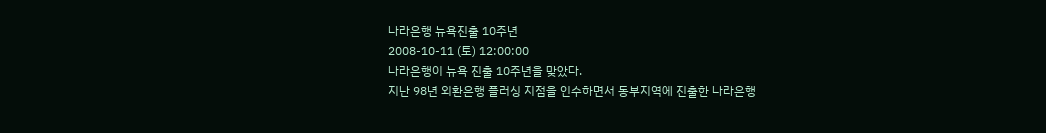나라은행 뉴욕진출 10주년
2008-10-11 (토) 12:00:00
나라은행이 뉴욕 진출 10주년을 맞았다.
지난 98년 외환은행 플러싱 지점을 인수하면서 동부지역에 진출한 나라은행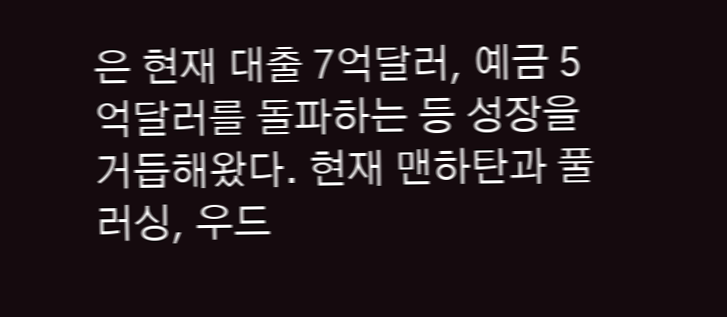은 현재 대출 7억달러, 예금 5억달러를 돌파하는 등 성장을 거듭해왔다. 현재 맨하탄과 풀러싱, 우드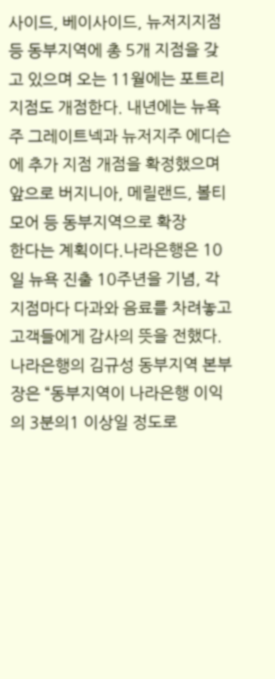사이드, 베이사이드, 뉴저지지점 등 동부지역에 총 5개 지점을 갖고 있으며 오는 11월에는 포트리 지점도 개점한다. 내년에는 뉴욕주 그레이트넥과 뉴저지주 에디슨에 추가 지점 개점을 확정했으며 앞으로 버지니아, 메릴랜드, 볼티모어 등 동부지역으로 확장
한다는 계획이다.나라은행은 10일 뉴욕 진출 10주년을 기념, 각 지점마다 다과와 음료를 차려놓고 고객들에게 감사의 뜻을 전했다.
나라은행의 김규성 동부지역 본부장은 “동부지역이 나라은행 이익의 3분의1 이상일 정도로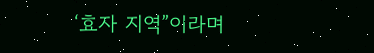‘효자 지역”이라며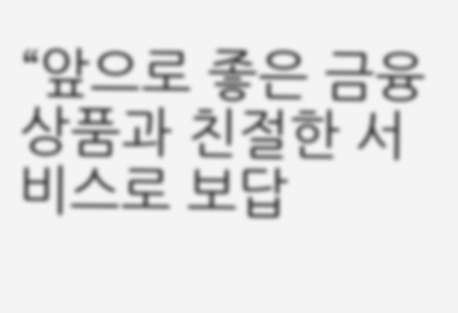“앞으로 좋은 금융 상품과 친절한 서비스로 보답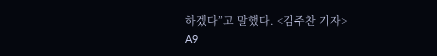하겠다”고 말했다. <김주찬 기자>
A9